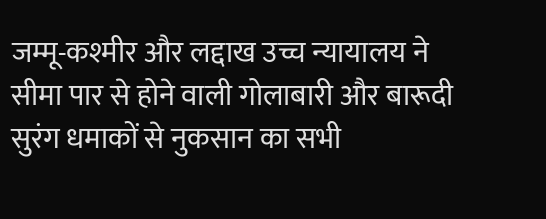जम्मू-कश्मीर और लद्दाख उच्च न्यायालय ने सीमा पार से होने वाली गोलाबारी और बारूदी सुरंग धमाकों से नुकसान का सभी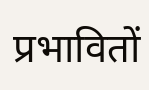प्रभावितों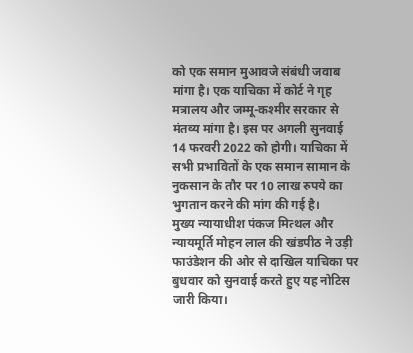को एक समान मुआवजे संबंधी जवाब मांगा है। एक याचिका में कोर्ट ने गृह मत्रालय और जम्मू-कश्मीर सरकार से मंतव्य मांगा है। इस पर अगली सुनवाई 14 फरवरी 2022 को होगी। याचिका में सभी प्रभावितों के एक समान सामान के नुकसान के तौर पर 10 लाख रुपये का भुगतान करने की मांग की गई है।
मुख्य न्यायाधीश पंकज मित्थल और न्यायमूर्ति मोहन लाल की खंडपीठ ने उड़ी फाउंडेशन की ओर से दाखिल याचिका पर बुधवार को सुनवाई करते हुए यह नोटिस जारी किया।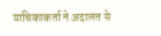याचिकाकर्ता ने अदालत से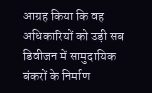आग्रह किया कि वह अधिकारियों को उड़ी सब डिवीजन में सामुदायिक बंकरों के निर्माण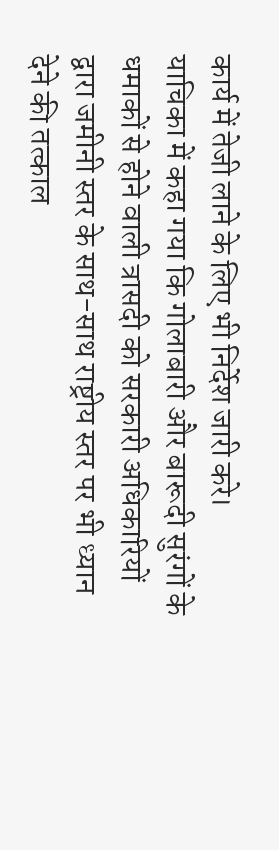कार्य में तेजी लाने के लिए भी निर्देश जारी करे।
याचिका में कहा गया कि गोलाबारी और बारूदी सुरंगों के धमाकों से होने वाली त्रासदी को सरकारी अधिकारियों द्वारा जमीनी स्तर के साथ-साथ राष्ट्रीय स्तर पर भी ध्यान देने की तत्काल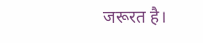जरूरत है।